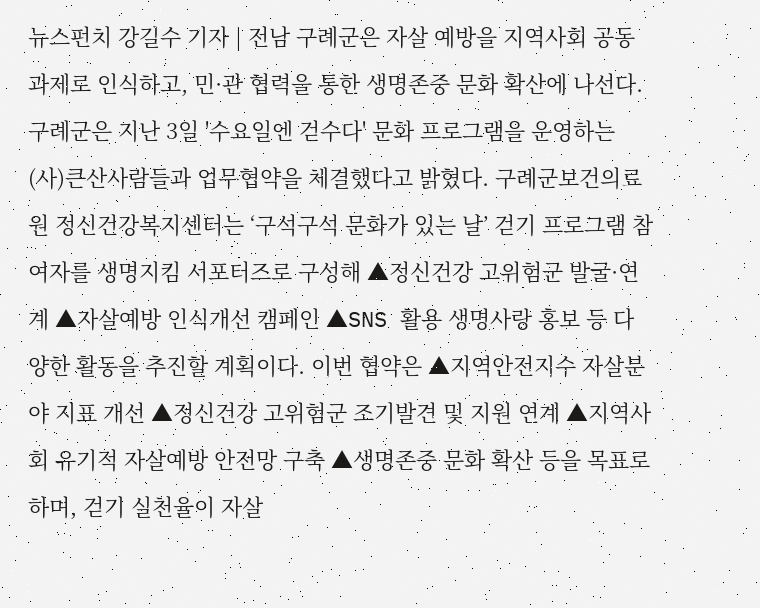뉴스펀치 강길수 기자 | 전남 구례군은 자살 예방을 지역사회 공동과제로 인식하고, 민·관 협력을 통한 생명존중 문화 확산에 나선다. 구례군은 지난 3일 '수요일엔 걷수다' 문화 프로그램을 운영하는 (사)큰산사람들과 업무협약을 체결했다고 밝혔다. 구례군보건의료원 정신건강복지센터는 ‘구석구석 문화가 있는 날’ 걷기 프로그램 참여자를 생명지킴 서포터즈로 구성해 ▲정신건강 고위험군 발굴·연계 ▲자살예방 인식개선 캠페인 ▲SNS 활용 생명사랑 홍보 등 다양한 활동을 추진할 계획이다. 이번 협약은 ▲지역안전지수 자살분야 지표 개선 ▲정신건강 고위험군 조기발견 및 지원 연계 ▲지역사회 유기적 자살예방 안전망 구축 ▲생명존중 문화 확산 등을 목표로 하며, 걷기 실천율이 자살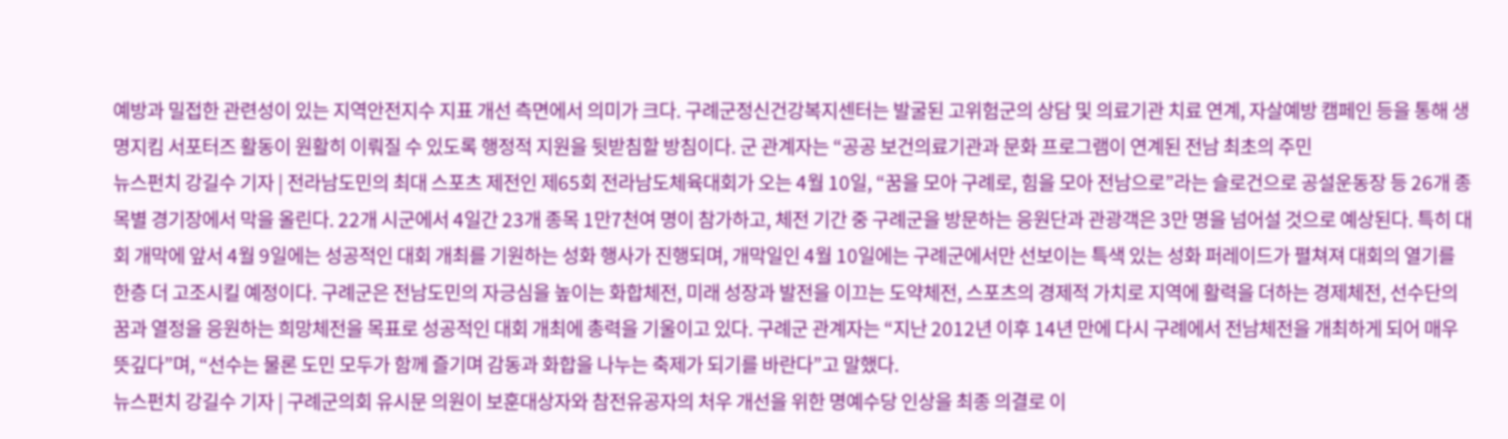예방과 밀접한 관련성이 있는 지역안전지수 지표 개선 측면에서 의미가 크다. 구례군정신건강복지센터는 발굴된 고위험군의 상담 및 의료기관 치료 연계, 자살예방 캠페인 등을 통해 생명지킴 서포터즈 활동이 원활히 이뤄질 수 있도록 행정적 지원을 뒷받침할 방침이다. 군 관계자는 “공공 보건의료기관과 문화 프로그램이 연계된 전남 최초의 주민
뉴스펀치 강길수 기자 | 전라남도민의 최대 스포츠 제전인 제65회 전라남도체육대회가 오는 4월 10일, “꿈을 모아 구례로, 힘을 모아 전남으로”라는 슬로건으로 공설운동장 등 26개 종목별 경기장에서 막을 올린다. 22개 시군에서 4일간 23개 종목 1만7천여 명이 참가하고, 체전 기간 중 구례군을 방문하는 응원단과 관광객은 3만 명을 넘어설 것으로 예상된다. 특히 대회 개막에 앞서 4월 9일에는 성공적인 대회 개최를 기원하는 성화 행사가 진행되며, 개막일인 4월 10일에는 구례군에서만 선보이는 특색 있는 성화 퍼레이드가 펼쳐져 대회의 열기를 한층 더 고조시킬 예정이다. 구례군은 전남도민의 자긍심을 높이는 화합체전, 미래 성장과 발전을 이끄는 도약체전, 스포츠의 경제적 가치로 지역에 활력을 더하는 경제체전, 선수단의 꿈과 열정을 응원하는 희망체전을 목표로 성공적인 대회 개최에 총력을 기울이고 있다. 구례군 관계자는 “지난 2012년 이후 14년 만에 다시 구례에서 전남체전을 개최하게 되어 매우 뜻깊다”며, “선수는 물론 도민 모두가 함께 즐기며 감동과 화합을 나누는 축제가 되기를 바란다”고 말했다.
뉴스펀치 강길수 기자 | 구례군의회 유시문 의원이 보훈대상자와 참전유공자의 처우 개선을 위한 명예수당 인상을 최종 의결로 이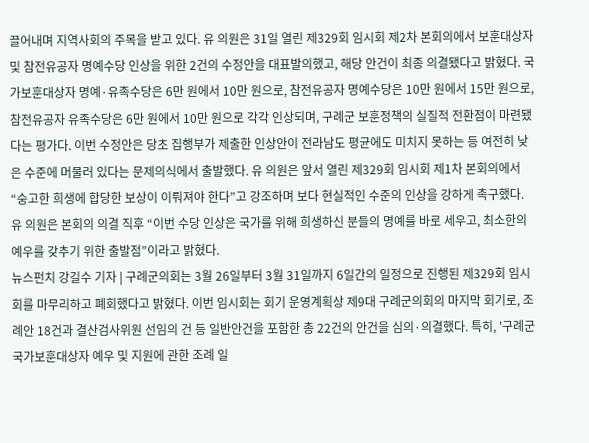끌어내며 지역사회의 주목을 받고 있다. 유 의원은 31일 열린 제329회 임시회 제2차 본회의에서 보훈대상자 및 참전유공자 명예수당 인상을 위한 2건의 수정안을 대표발의했고, 해당 안건이 최종 의결됐다고 밝혔다. 국가보훈대상자 명예·유족수당은 6만 원에서 10만 원으로, 참전유공자 명예수당은 10만 원에서 15만 원으로, 참전유공자 유족수당은 6만 원에서 10만 원으로 각각 인상되며, 구례군 보훈정책의 실질적 전환점이 마련됐다는 평가다. 이번 수정안은 당초 집행부가 제출한 인상안이 전라남도 평균에도 미치지 못하는 등 여전히 낮은 수준에 머물러 있다는 문제의식에서 출발했다. 유 의원은 앞서 열린 제329회 임시회 제1차 본회의에서 “숭고한 희생에 합당한 보상이 이뤄져야 한다”고 강조하며 보다 현실적인 수준의 인상을 강하게 촉구했다. 유 의원은 본회의 의결 직후 “이번 수당 인상은 국가를 위해 희생하신 분들의 명예를 바로 세우고, 최소한의 예우를 갖추기 위한 출발점”이라고 밝혔다.
뉴스펀치 강길수 기자 | 구례군의회는 3월 26일부터 3월 31일까지 6일간의 일정으로 진행된 제329회 임시회를 마무리하고 폐회했다고 밝혔다. 이번 임시회는 회기 운영계획상 제9대 구례군의회의 마지막 회기로, 조례안 18건과 결산검사위원 선임의 건 등 일반안건을 포함한 총 22건의 안건을 심의·의결했다. 특히, '구례군 국가보훈대상자 예우 및 지원에 관한 조례 일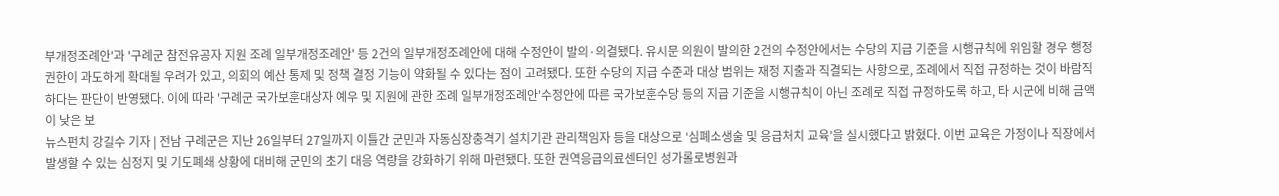부개정조례안'과 '구례군 참전유공자 지원 조례 일부개정조례안' 등 2건의 일부개정조례안에 대해 수정안이 발의·의결됐다. 유시문 의원이 발의한 2건의 수정안에서는 수당의 지급 기준을 시행규칙에 위임할 경우 행정권한이 과도하게 확대될 우려가 있고, 의회의 예산 통제 및 정책 결정 기능이 약화될 수 있다는 점이 고려됐다. 또한 수당의 지급 수준과 대상 범위는 재정 지출과 직결되는 사항으로, 조례에서 직접 규정하는 것이 바람직하다는 판단이 반영됐다. 이에 따라 '구례군 국가보훈대상자 예우 및 지원에 관한 조례 일부개정조례안'수정안에 따른 국가보훈수당 등의 지급 기준을 시행규칙이 아닌 조례로 직접 규정하도록 하고, 타 시군에 비해 금액이 낮은 보
뉴스펀치 강길수 기자 | 전남 구례군은 지난 26일부터 27일까지 이틀간 군민과 자동심장충격기 설치기관 관리책임자 등을 대상으로 ‘심폐소생술 및 응급처치 교육’을 실시했다고 밝혔다. 이번 교육은 가정이나 직장에서 발생할 수 있는 심정지 및 기도폐쇄 상황에 대비해 군민의 초기 대응 역량을 강화하기 위해 마련됐다. 또한 권역응급의료센터인 성가롤로병원과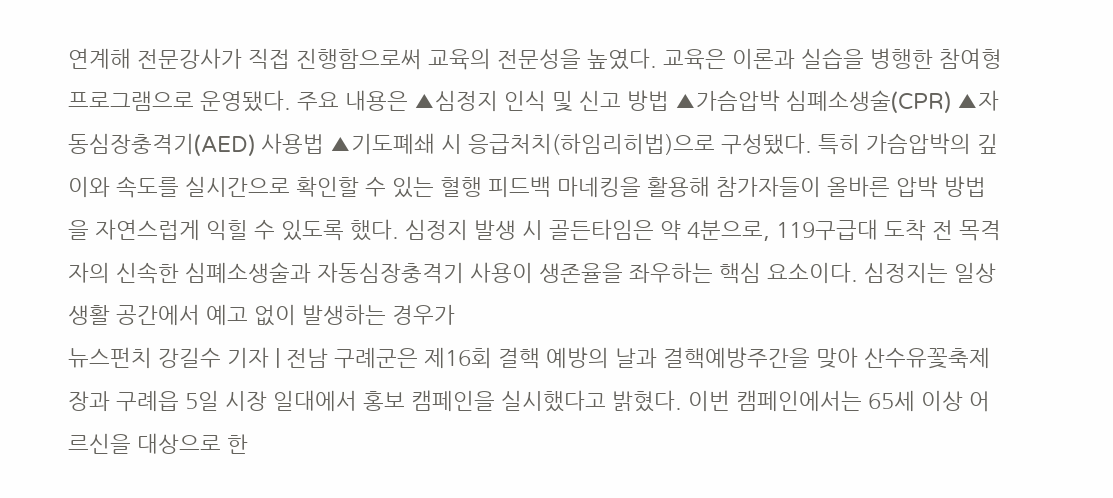연계해 전문강사가 직접 진행함으로써 교육의 전문성을 높였다. 교육은 이론과 실습을 병행한 참여형 프로그램으로 운영됐다. 주요 내용은 ▲심정지 인식 및 신고 방법 ▲가슴압박 심폐소생술(CPR) ▲자동심장충격기(AED) 사용법 ▲기도폐쇄 시 응급처치(하임리히법)으로 구성됐다. 특히 가슴압박의 깊이와 속도를 실시간으로 확인할 수 있는 혈행 피드백 마네킹을 활용해 참가자들이 올바른 압박 방법을 자연스럽게 익힐 수 있도록 했다. 심정지 발생 시 골든타임은 약 4분으로, 119구급대 도착 전 목격자의 신속한 심폐소생술과 자동심장충격기 사용이 생존율을 좌우하는 핵심 요소이다. 심정지는 일상생활 공간에서 예고 없이 발생하는 경우가
뉴스펀치 강길수 기자 | 전남 구례군은 제16회 결핵 예방의 날과 결핵예방주간을 맞아 산수유꽃축제장과 구례읍 5일 시장 일대에서 홍보 캠페인을 실시했다고 밝혔다. 이번 캠페인에서는 65세 이상 어르신을 대상으로 한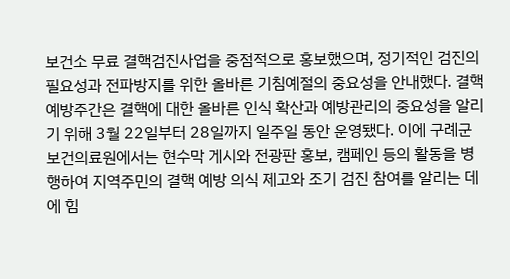보건소 무료 결핵검진사업을 중점적으로 홍보했으며, 정기적인 검진의 필요성과 전파방지를 위한 올바른 기침예절의 중요성을 안내했다. 결핵예방주간은 결핵에 대한 올바른 인식 확산과 예방관리의 중요성을 알리기 위해 3월 22일부터 28일까지 일주일 동안 운영됐다. 이에 구례군보건의료원에서는 현수막 게시와 전광판 홍보, 캠페인 등의 활동을 병행하여 지역주민의 결핵 예방 의식 제고와 조기 검진 참여를 알리는 데에 힘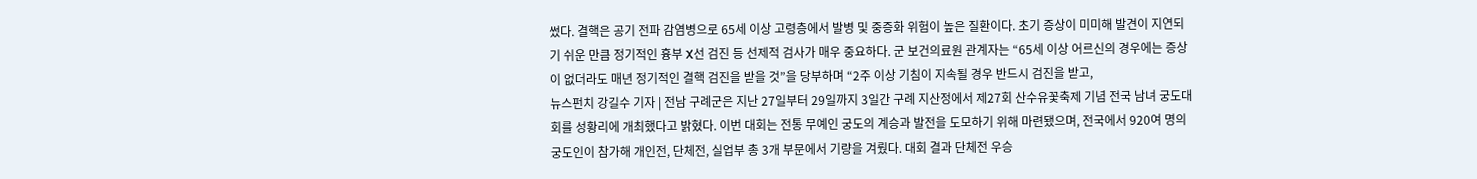썼다. 결핵은 공기 전파 감염병으로 65세 이상 고령층에서 발병 및 중증화 위험이 높은 질환이다. 초기 증상이 미미해 발견이 지연되기 쉬운 만큼 정기적인 흉부 X선 검진 등 선제적 검사가 매우 중요하다. 군 보건의료원 관계자는 “65세 이상 어르신의 경우에는 증상이 없더라도 매년 정기적인 결핵 검진을 받을 것”을 당부하며 “2주 이상 기침이 지속될 경우 반드시 검진을 받고,
뉴스펀치 강길수 기자 | 전남 구례군은 지난 27일부터 29일까지 3일간 구례 지산정에서 제27회 산수유꽃축제 기념 전국 남녀 궁도대회를 성황리에 개최했다고 밝혔다. 이번 대회는 전통 무예인 궁도의 계승과 발전을 도모하기 위해 마련됐으며, 전국에서 920여 명의 궁도인이 참가해 개인전, 단체전, 실업부 총 3개 부문에서 기량을 겨뤘다. 대회 결과 단체전 우승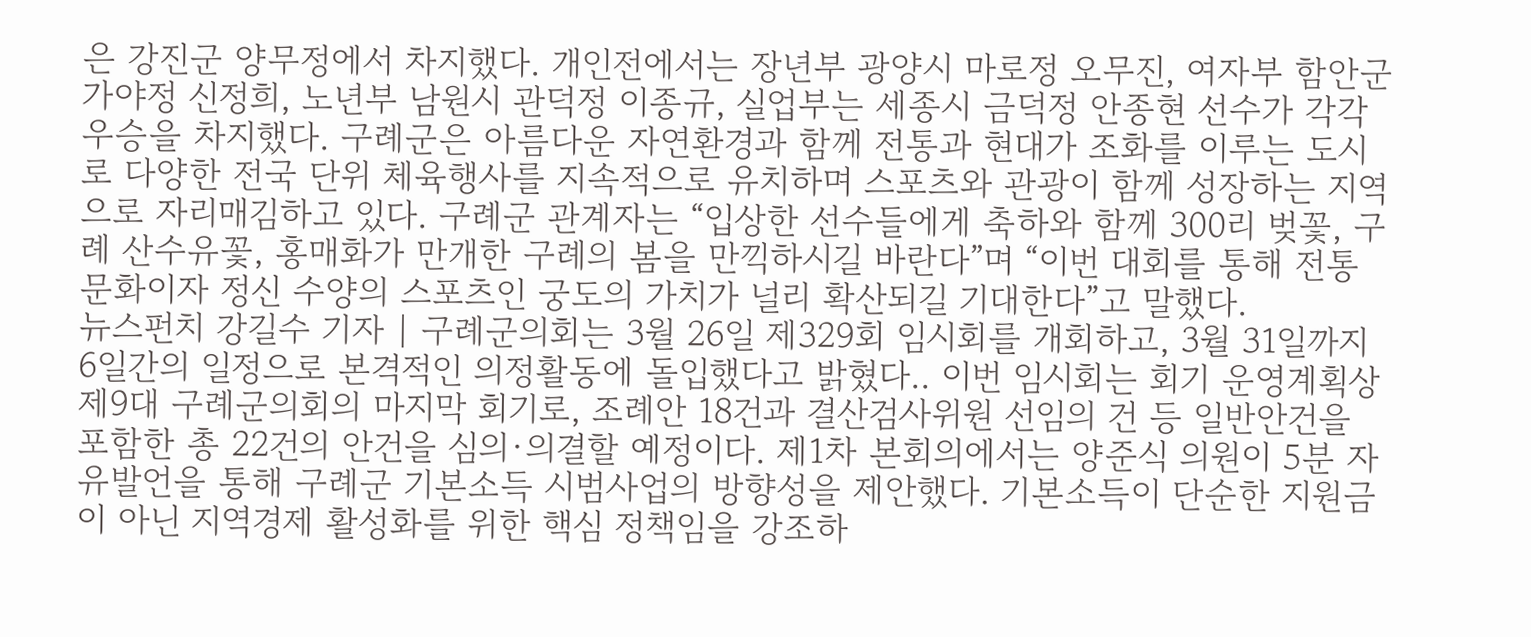은 강진군 양무정에서 차지했다. 개인전에서는 장년부 광양시 마로정 오무진, 여자부 함안군 가야정 신정희, 노년부 남원시 관덕정 이종규, 실업부는 세종시 금덕정 안종현 선수가 각각 우승을 차지했다. 구례군은 아름다운 자연환경과 함께 전통과 현대가 조화를 이루는 도시로 다양한 전국 단위 체육행사를 지속적으로 유치하며 스포츠와 관광이 함께 성장하는 지역으로 자리매김하고 있다. 구례군 관계자는 “입상한 선수들에게 축하와 함께 300리 벚꽃, 구례 산수유꽃, 홍매화가 만개한 구례의 봄을 만끽하시길 바란다”며 “이번 대회를 통해 전통문화이자 정신 수양의 스포츠인 궁도의 가치가 널리 확산되길 기대한다”고 말했다.
뉴스펀치 강길수 기자 | 구례군의회는 3월 26일 제329회 임시회를 개회하고, 3월 31일까지 6일간의 일정으로 본격적인 의정활동에 돌입했다고 밝혔다.. 이번 임시회는 회기 운영계획상 제9대 구례군의회의 마지막 회기로, 조례안 18건과 결산검사위원 선임의 건 등 일반안건을 포함한 총 22건의 안건을 심의·의결할 예정이다. 제1차 본회의에서는 양준식 의원이 5분 자유발언을 통해 구례군 기본소득 시범사업의 방향성을 제안했다. 기본소득이 단순한 지원금이 아닌 지역경제 활성화를 위한 핵심 정책임을 강조하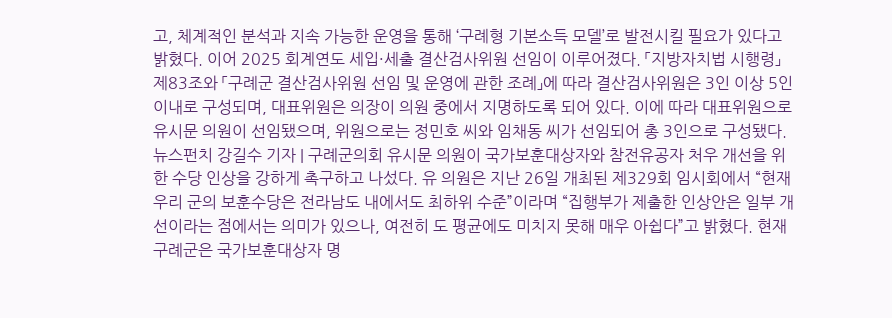고, 체계적인 분석과 지속 가능한 운영을 통해 ‘구례형 기본소득 모델’로 발전시킬 필요가 있다고 밝혔다. 이어 2025 회계연도 세입·세출 결산검사위원 선임이 이루어졌다. 「지방자치법 시행령」 제83조와 「구례군 결산검사위원 선임 및 운영에 관한 조례」에 따라 결산검사위원은 3인 이상 5인 이내로 구성되며, 대표위원은 의장이 의원 중에서 지명하도록 되어 있다. 이에 따라 대표위원으로 유시문 의원이 선임됐으며, 위원으로는 정민호 씨와 임채동 씨가 선임되어 총 3인으로 구성됐다.
뉴스펀치 강길수 기자 | 구례군의회 유시문 의원이 국가보훈대상자와 참전유공자 처우 개선을 위한 수당 인상을 강하게 촉구하고 나섰다. 유 의원은 지난 26일 개최된 제329회 임시회에서 “현재 우리 군의 보훈수당은 전라남도 내에서도 최하위 수준”이라며 “집행부가 제출한 인상안은 일부 개선이라는 점에서는 의미가 있으나, 여전히 도 평균에도 미치지 못해 매우 아쉽다”고 밝혔다. 현재 구례군은 국가보훈대상자 명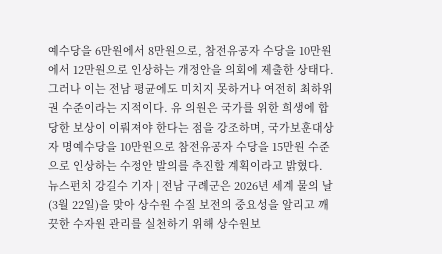예수당을 6만원에서 8만원으로, 참전유공자 수당을 10만원에서 12만원으로 인상하는 개정안을 의회에 제출한 상태다. 그러나 이는 전남 평균에도 미치지 못하거나 여전히 최하위권 수준이라는 지적이다. 유 의원은 국가를 위한 희생에 합당한 보상이 이뤄져야 한다는 점을 강조하며, 국가보훈대상자 명예수당을 10만원으로 참전유공자 수당을 15만원 수준으로 인상하는 수정안 발의를 추진할 계획이라고 밝혔다.
뉴스펀치 강길수 기자 | 전남 구례군은 2026년 세계 물의 날(3월 22일)을 맞아 상수원 수질 보전의 중요성을 알리고 깨끗한 수자원 관리를 실천하기 위해 상수원보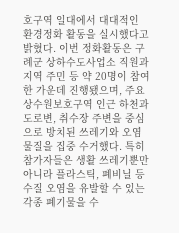호구역 일대에서 대대적인 환경정화 활동을 실시했다고 밝혔다. 이번 정화활동은 구례군 상하수도사업소 직원과 지역 주민 등 약 20명이 참여한 가운데 진행됐으며, 주요 상수원보호구역 인근 하천과 도로변, 취수장 주변을 중심으로 방치된 쓰레기와 오염물질을 집중 수거했다. 특히 참가자들은 생활 쓰레기뿐만 아니라 플라스틱, 폐비닐 등 수질 오염을 유발할 수 있는 각종 폐기물을 수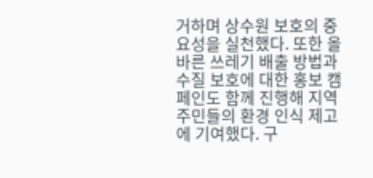거하며 상수원 보호의 중요성을 실천했다. 또한 올바른 쓰레기 배출 방법과 수질 보호에 대한 홍보 캠페인도 함께 진행해 지역 주민들의 환경 인식 제고에 기여했다. 구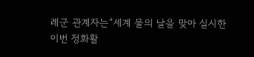례군 관계자는“세계 물의 날을 맞아 실시한 이번 정화활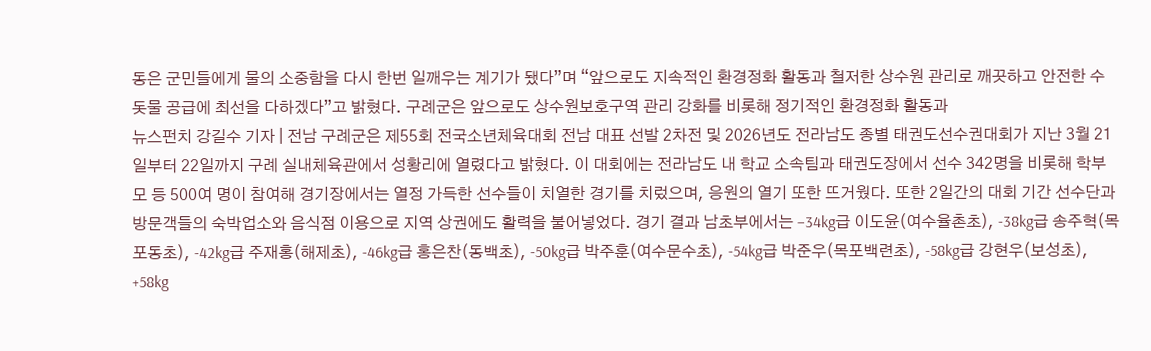동은 군민들에게 물의 소중함을 다시 한번 일깨우는 계기가 됐다”며 “앞으로도 지속적인 환경정화 활동과 철저한 상수원 관리로 깨끗하고 안전한 수돗물 공급에 최선을 다하겠다”고 밝혔다. 구례군은 앞으로도 상수원보호구역 관리 강화를 비롯해 정기적인 환경정화 활동과
뉴스펀치 강길수 기자 | 전남 구례군은 제55회 전국소년체육대회 전남 대표 선발 2차전 및 2026년도 전라남도 종별 태권도선수권대회가 지난 3월 21일부터 22일까지 구례 실내체육관에서 성황리에 열렸다고 밝혔다. 이 대회에는 전라남도 내 학교 소속팀과 태권도장에서 선수 342명을 비롯해 학부모 등 500여 명이 참여해 경기장에서는 열정 가득한 선수들이 치열한 경기를 치렀으며, 응원의 열기 또한 뜨거웠다. 또한 2일간의 대회 기간 선수단과 방문객들의 숙박업소와 음식점 이용으로 지역 상권에도 활력을 불어넣었다. 경기 결과 남초부에서는 –34kg급 이도윤(여수율촌초), -38kg급 송주혁(목포동초), -42kg급 주재홍(해제초), -46kg급 홍은찬(동백초), -50kg급 박주훈(여수문수초), -54kg급 박준우(목포백련초), -58kg급 강현우(보성초), +58kg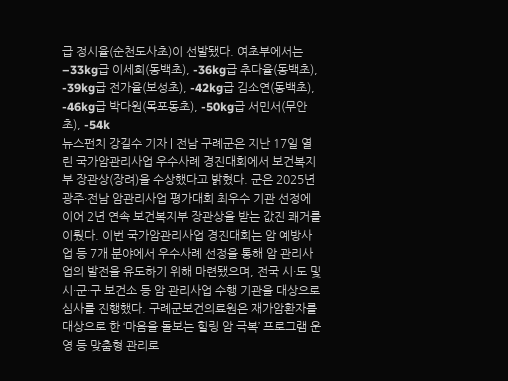급 정시율(순천도사초)이 선발됐다. 여초부에서는 –33kg급 이세희(동백초), -36kg급 추다율(동백초), -39kg급 전가율(보성초), -42kg급 김소연(동백초), -46kg급 박다원(목포동초), -50kg급 서민서(무안초), -54k
뉴스펀치 강길수 기자 | 전남 구례군은 지난 17일 열린 국가암관리사업 우수사례 경진대회에서 보건복지부 장관상(장려)을 수상했다고 밝혔다. 군은 2025년 광주·전남 암관리사업 평가대회 최우수 기관 선정에 이어 2년 연속 보건복지부 장관상을 받는 값진 쾌거를 이뤘다. 이번 국가암관리사업 경진대회는 암 예방사업 등 7개 분야에서 우수사례 선정을 통해 암 관리사업의 발전을 유도하기 위해 마련됐으며, 전국 시·도 및 시·군·구 보건소 등 암 관리사업 수행 기관을 대상으로 심사를 진행했다. 구례군보건의료원은 재가암환자를 대상으로 한 ‘마음을 돌보는 힐링 암 극복’ 프로그램 운영 등 맞춤형 관리로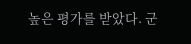높은 평가를 받았다. 군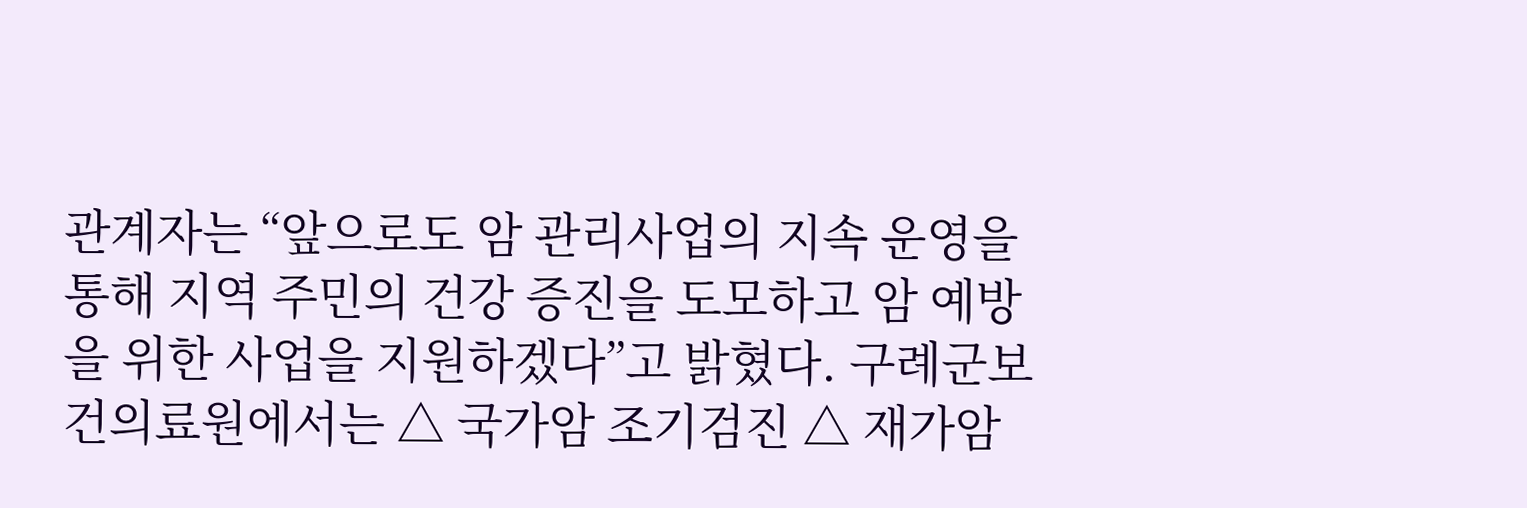관계자는 “앞으로도 암 관리사업의 지속 운영을 통해 지역 주민의 건강 증진을 도모하고 암 예방을 위한 사업을 지원하겠다”고 밝혔다. 구례군보건의료원에서는 △ 국가암 조기검진 △ 재가암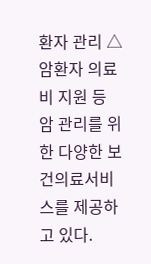환자 관리 △ 암환자 의료비 지원 등 암 관리를 위한 다양한 보건의료서비스를 제공하고 있다.